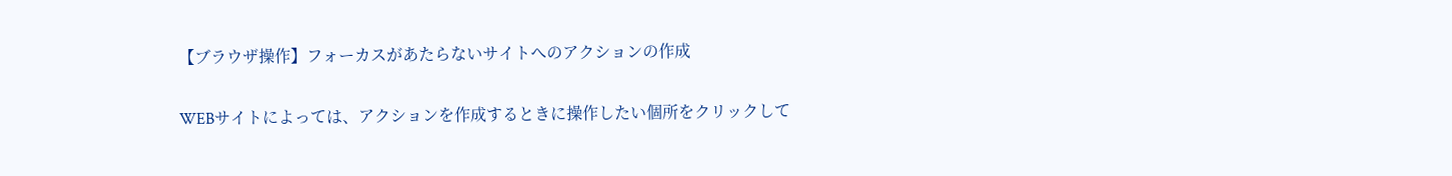【ブラウザ操作】フォーカスがあたらないサイトへのアクションの作成

WEBサイトによっては、アクションを作成するときに操作したい個所をクリックして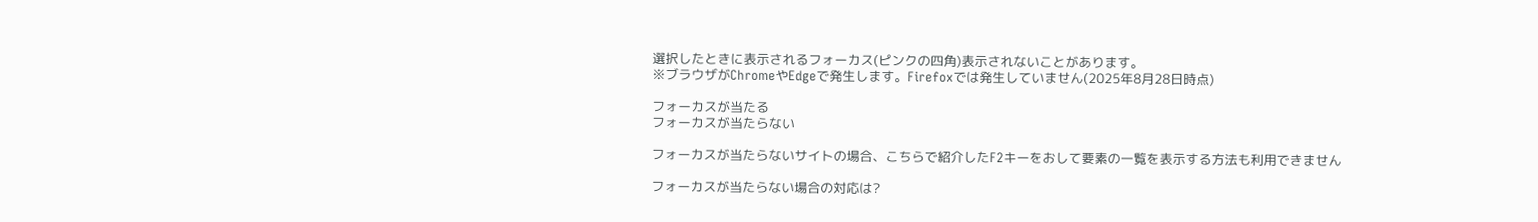選択したときに表示されるフォーカス(ピンクの四角)表示されないことがあります。
※ブラウザがChromeやEdgeで発生します。Firefoxでは発生していません(2025年8月28日時点)

フォーカスが当たる
フォーカスが当たらない

フォーカスが当たらないサイトの場合、こちらで紹介したF2キーをおして要素の一覧を表示する方法も利用できません

フォーカスが当たらない場合の対応は?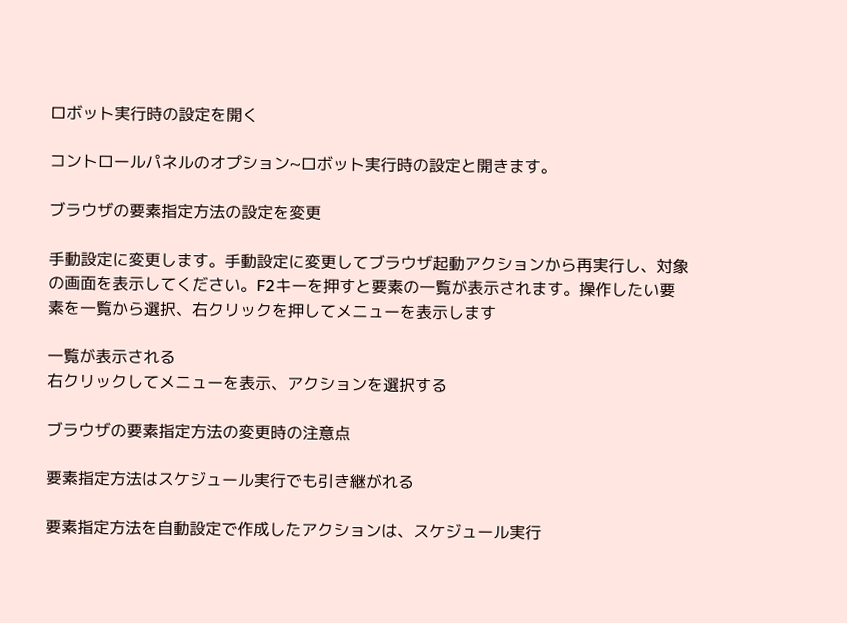ロボット実行時の設定を開く

コントロールパネルのオプション~ロボット実行時の設定と開きます。

ブラウザの要素指定方法の設定を変更

手動設定に変更します。手動設定に変更してブラウザ起動アクションから再実行し、対象の画面を表示してください。F2キーを押すと要素の一覧が表示されます。操作したい要素を一覧から選択、右クリックを押してメニューを表示します

一覧が表示される
右クリックしてメニューを表示、アクションを選択する

ブラウザの要素指定方法の変更時の注意点

要素指定方法はスケジュール実行でも引き継がれる

要素指定方法を自動設定で作成したアクションは、スケジュール実行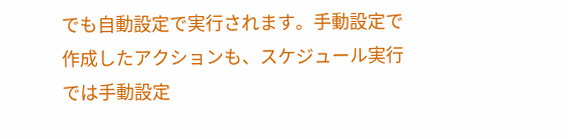でも自動設定で実行されます。手動設定で作成したアクションも、スケジュール実行では手動設定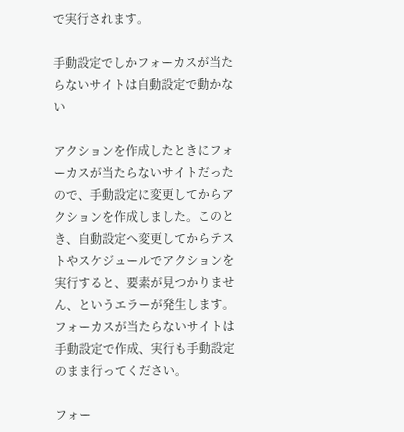で実行されます。

手動設定でしかフォーカスが当たらないサイトは自動設定で動かない

アクションを作成したときにフォーカスが当たらないサイトだったので、手動設定に変更してからアクションを作成しました。このとき、自動設定へ変更してからテストやスケジュールでアクションを実行すると、要素が見つかりません、というエラーが発生します。フォーカスが当たらないサイトは手動設定で作成、実行も手動設定のまま行ってください。

フォー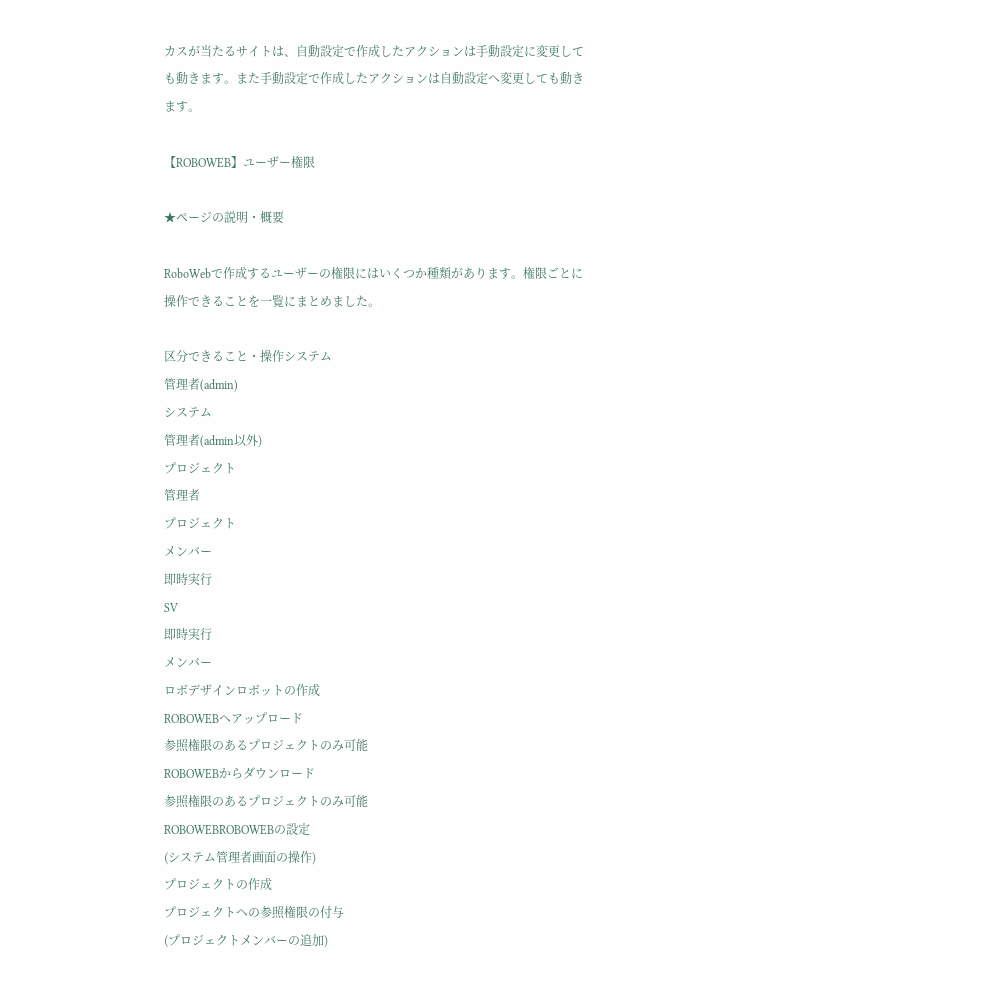カスが当たるサイトは、自動設定で作成したアクションは手動設定に変更しても動きます。また手動設定で作成したアクションは自動設定へ変更しても動きます。

【ROBOWEB】ユーザー権限

★ページの説明・概要

RoboWebで作成するユーザーの権限にはいくつか種類があります。権限ごとに操作できることを一覧にまとめました。

区分できること・操作システム
管理者(admin)
システム
管理者(admin以外)
プロジェクト
管理者
プロジェクト
メンバー
即時実行
SV
即時実行
メンバー
ロボデザインロボットの作成
ROBOWEBへアップロード
参照権限のあるプロジェクトのみ可能
ROBOWEBからダウンロード
参照権限のあるプロジェクトのみ可能
ROBOWEBROBOWEBの設定
(システム管理者画面の操作)
プロジェクトの作成
プロジェクトへの参照権限の付与
(プロジェクトメンバーの追加)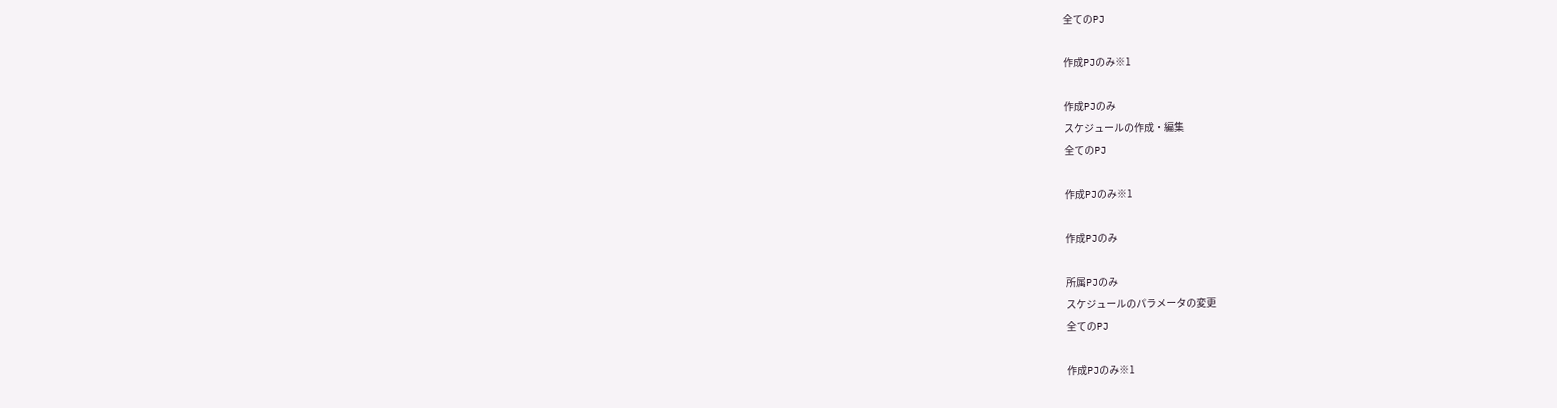全てのPJ

作成PJのみ※1

作成PJのみ
スケジュールの作成・編集
全てのPJ

作成PJのみ※1

作成PJのみ

所属PJのみ
スケジュールのパラメータの変更
全てのPJ

作成PJのみ※1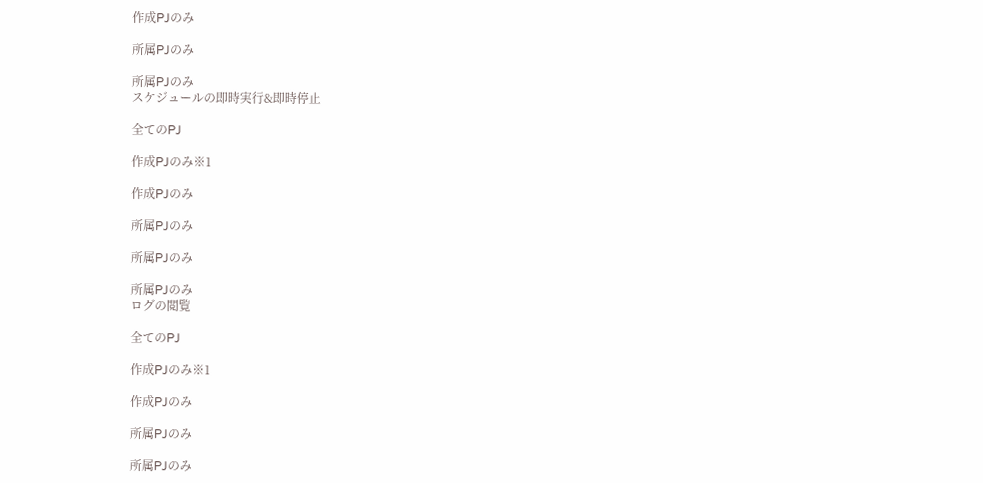作成PJのみ

所属PJのみ

所属PJのみ
スケジュールの即時実行&即時停止

全てのPJ

作成PJのみ※1

作成PJのみ

所属PJのみ

所属PJのみ

所属PJのみ
ログの閲覧

全てのPJ

作成PJのみ※1

作成PJのみ

所属PJのみ

所属PJのみ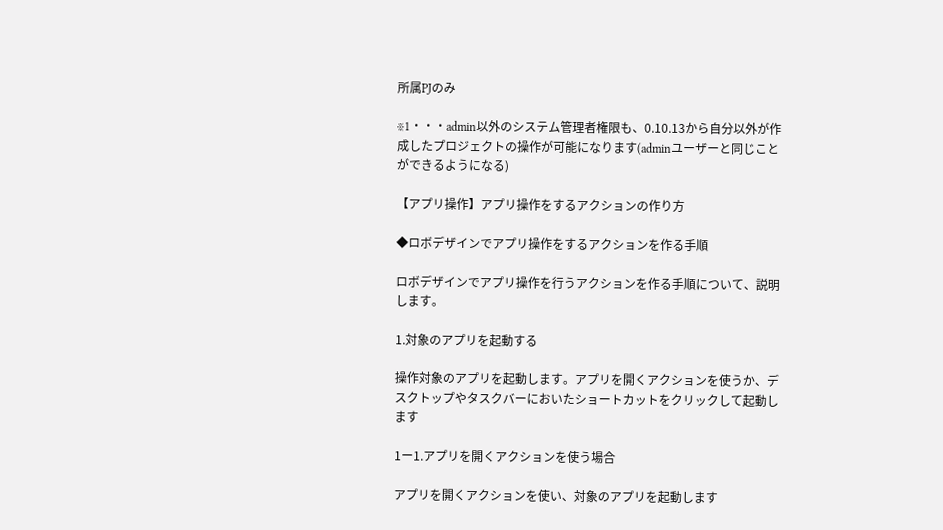所属PJのみ

※1・・・admin以外のシステム管理者権限も、0.10.13から自分以外が作成したプロジェクトの操作が可能になります(adminユーザーと同じことができるようになる)

【アプリ操作】アプリ操作をするアクションの作り方

◆ロボデザインでアプリ操作をするアクションを作る手順

ロボデザインでアプリ操作を行うアクションを作る手順について、説明します。

1.対象のアプリを起動する

操作対象のアプリを起動します。アプリを開くアクションを使うか、デスクトップやタスクバーにおいたショートカットをクリックして起動します

1ー1.アプリを開くアクションを使う場合

アプリを開くアクションを使い、対象のアプリを起動します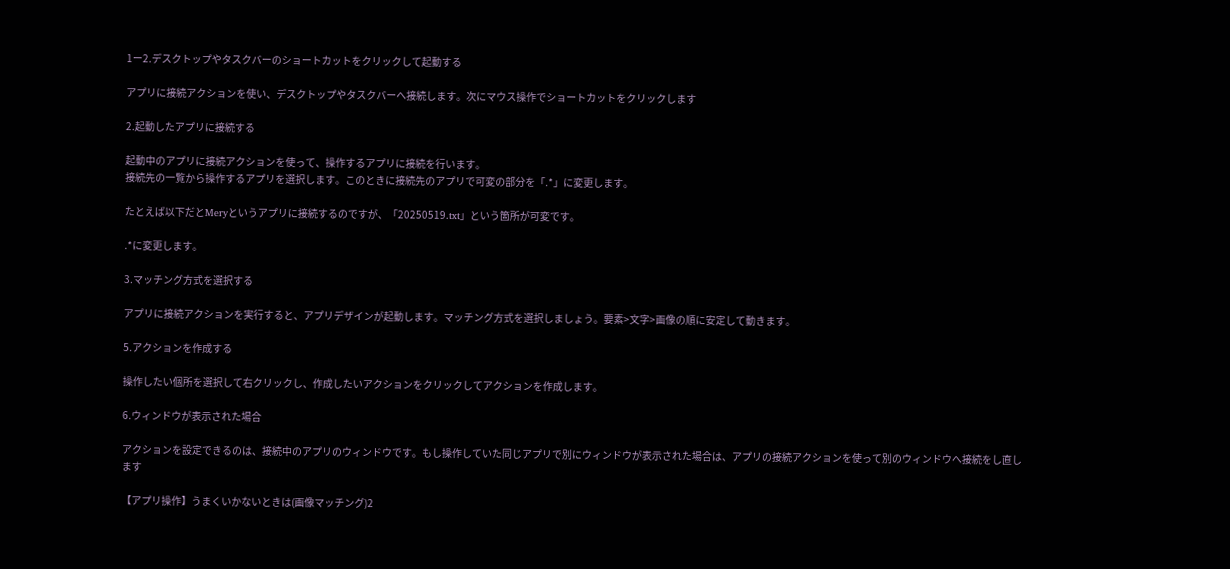1ー2.デスクトップやタスクバーのショートカットをクリックして起動する

アプリに接続アクションを使い、デスクトップやタスクバーへ接続します。次にマウス操作でショートカットをクリックします

2.起動したアプリに接続する

起動中のアプリに接続アクションを使って、操作するアプリに接続を行います。
接続先の一覧から操作するアプリを選択します。このときに接続先のアプリで可変の部分を「.*」に変更します。

たとえば以下だとMeryというアプリに接続するのですが、「20250519.txt」という箇所が可変です。

.*に変更します。

3.マッチング方式を選択する

アプリに接続アクションを実行すると、アプリデザインが起動します。マッチング方式を選択しましょう。要素>文字>画像の順に安定して動きます。

5.アクションを作成する

操作したい個所を選択して右クリックし、作成したいアクションをクリックしてアクションを作成します。

6.ウィンドウが表示された場合

アクションを設定できるのは、接続中のアプリのウィンドウです。もし操作していた同じアプリで別にウィンドウが表示された場合は、アプリの接続アクションを使って別のウィンドウへ接続をし直します

【アプリ操作】うまくいかないときは(画像マッチング)2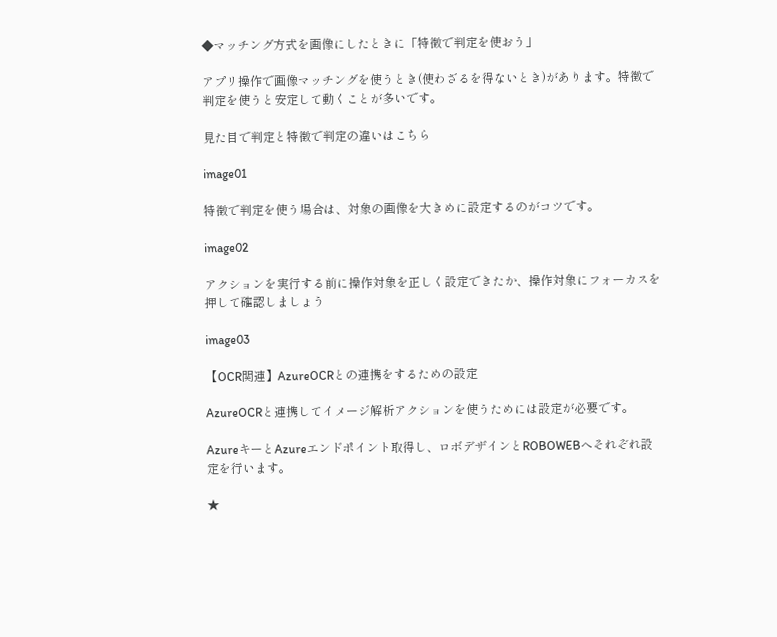◆マッチング方式を画像にしたときに「特徴で判定を使おう」

アプリ操作で画像マッチングを使うとき(使わざるを得ないとき)があります。特徴で判定を使うと安定して動くことが多いです。

見た目で判定と特徴で判定の違いはこちら

image01

特徴で判定を使う場合は、対象の画像を大きめに設定するのがコツです。

image02

アクションを実行する前に操作対象を正しく設定できたか、操作対象にフォーカスを押して確認しましょう

image03

【OCR関連】AzureOCRとの連携をするための設定

AzureOCRと連携してイメージ解析アクションを使うためには設定が必要です。

AzureキーとAzureエンドポイント取得し、ロボデザインとROBOWEBへそれぞれ設定を行います。

★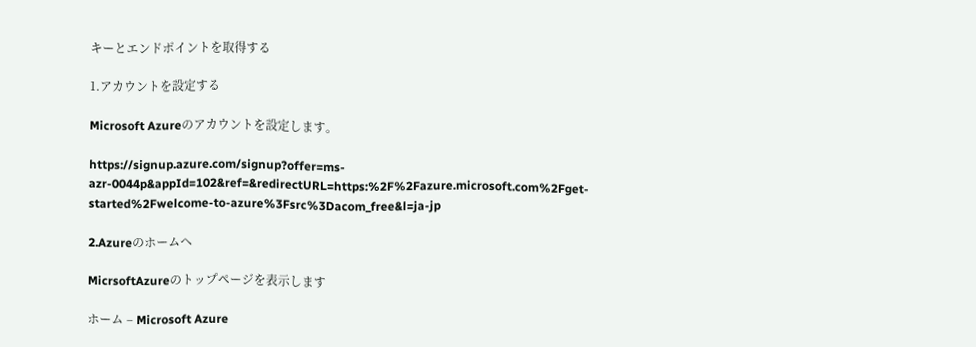キーとエンドポイントを取得する

1.アカウントを設定する

Microsoft Azureのアカウントを設定します。

https://signup.azure.com/signup?offer=ms-azr-0044p&appId=102&ref=&redirectURL=https:%2F%2Fazure.microsoft.com%2Fget-started%2Fwelcome-to-azure%3Fsrc%3Dacom_free&l=ja-jp

2.Azureのホームへ

MicrsoftAzureのトップページを表示します

ホーム – Microsoft Azure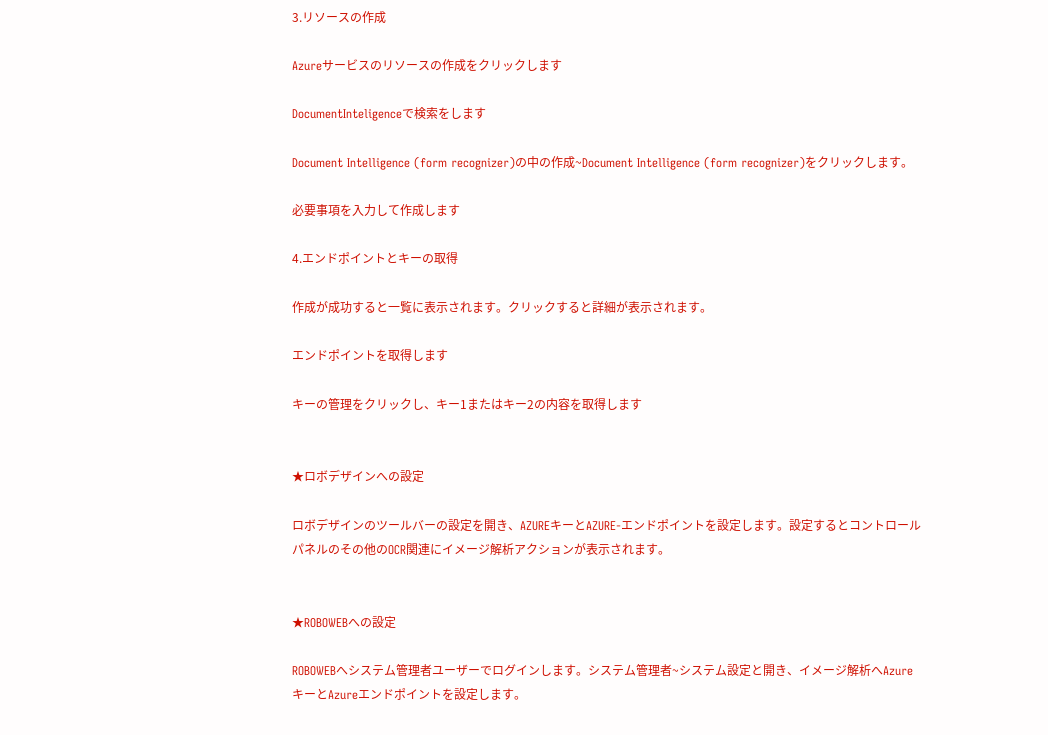3.リソースの作成

Azureサービスのリソースの作成をクリックします

DocumentInteligenceで検索をします

Document Intelligence (form recognizer)の中の作成~Document Intelligence (form recognizer)をクリックします。

必要事項を入力して作成します

4.エンドポイントとキーの取得

作成が成功すると一覧に表示されます。クリックすると詳細が表示されます。

エンドポイントを取得します

キーの管理をクリックし、キー1またはキー2の内容を取得します


★ロボデザインへの設定

ロボデザインのツールバーの設定を開き、AZUREキーとAZURE-エンドポイントを設定します。設定するとコントロールパネルのその他のOCR関連にイメージ解析アクションが表示されます。


★ROBOWEBへの設定

ROBOWEBへシステム管理者ユーザーでログインします。システム管理者~システム設定と開き、イメージ解析へAzureキーとAzureエンドポイントを設定します。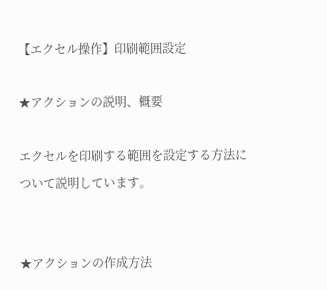【エクセル操作】印刷範囲設定

★アクションの説明、概要

エクセルを印刷する範囲を設定する方法について説明しています。


★アクションの作成方法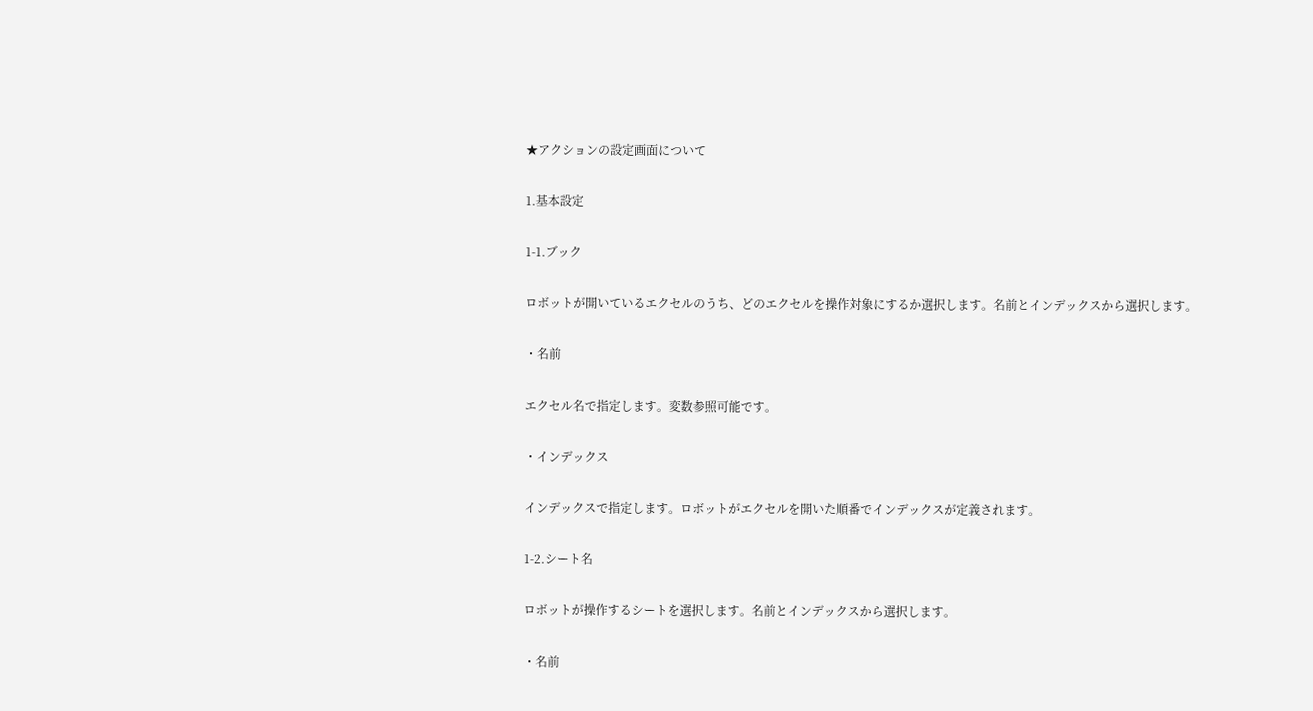★アクションの設定画面について

1.基本設定

1-1.ブック

ロボットが開いているエクセルのうち、どのエクセルを操作対象にするか選択します。名前とインデックスから選択します。

・名前

エクセル名で指定します。変数参照可能です。

・インデックス

インデックスで指定します。ロボットがエクセルを開いた順番でインデックスが定義されます。

1-2.シート名

ロボットが操作するシートを選択します。名前とインデックスから選択します。

・名前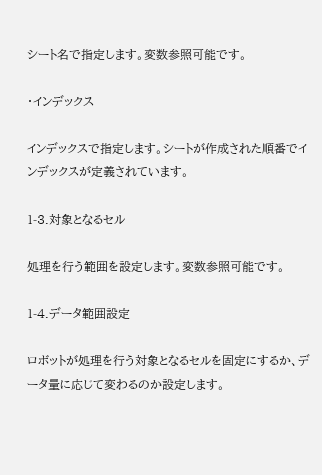シート名で指定します。変数参照可能です。

・インデックス

インデックスで指定します。シートが作成された順番でインデックスが定義されています。

1-3.対象となるセル

処理を行う範囲を設定します。変数参照可能です。

1-4.データ範囲設定

ロボットが処理を行う対象となるセルを固定にするか、データ量に応じて変わるのか設定します。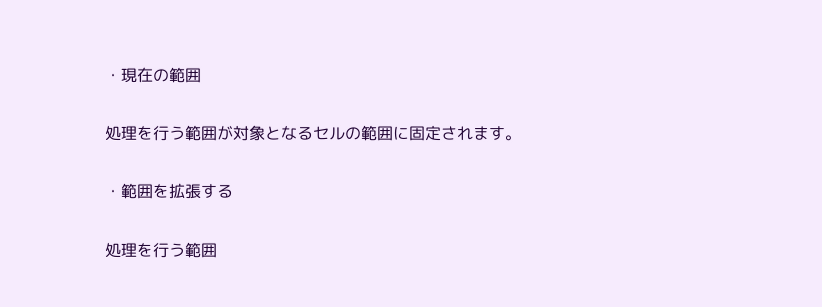・現在の範囲

処理を行う範囲が対象となるセルの範囲に固定されます。

・範囲を拡張する

処理を行う範囲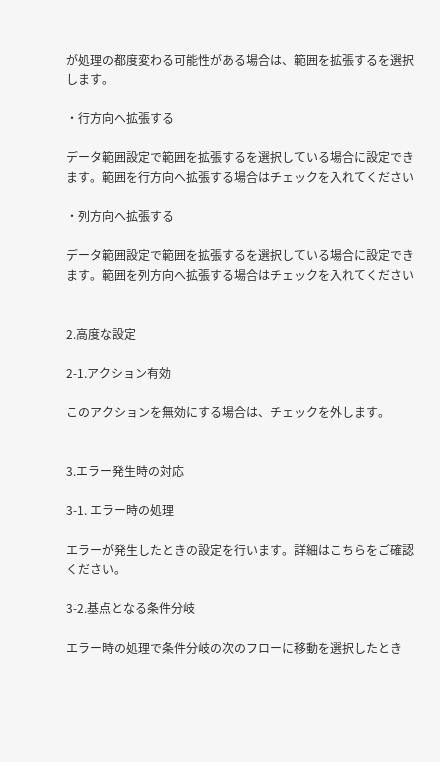が処理の都度変わる可能性がある場合は、範囲を拡張するを選択します。

・行方向へ拡張する

データ範囲設定で範囲を拡張するを選択している場合に設定できます。範囲を行方向へ拡張する場合はチェックを入れてください

・列方向へ拡張する

データ範囲設定で範囲を拡張するを選択している場合に設定できます。範囲を列方向へ拡張する場合はチェックを入れてください


2.高度な設定

2-1.アクション有効

このアクションを無効にする場合は、チェックを外します。


3.エラー発生時の対応

3-1. エラー時の処理

エラーが発生したときの設定を行います。詳細はこちらをご確認ください。

3-2.基点となる条件分岐

エラー時の処理で条件分岐の次のフローに移動を選択したとき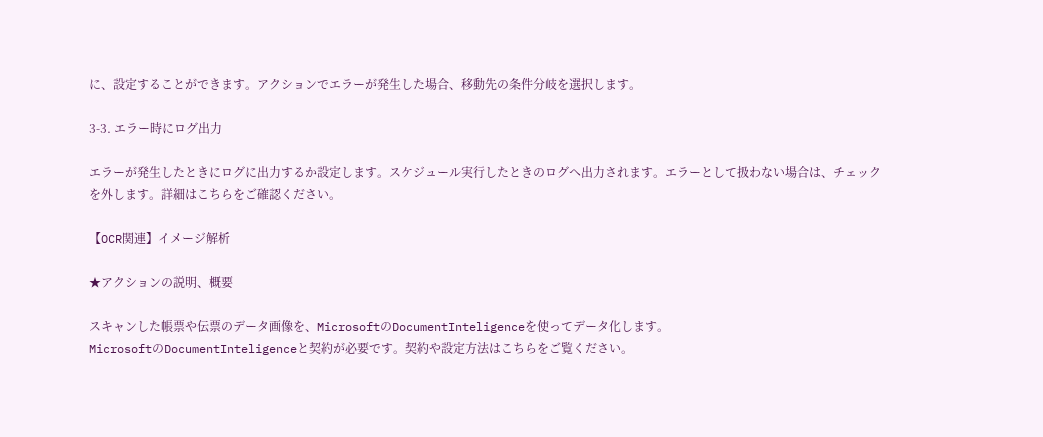に、設定することができます。アクションでエラーが発生した場合、移動先の条件分岐を選択します。

3-3. エラー時にログ出力

エラーが発生したときにログに出力するか設定します。スケジュール実行したときのログへ出力されます。エラーとして扱わない場合は、チェックを外します。詳細はこちらをご確認ください。

【OCR関連】イメージ解析

★アクションの説明、概要

スキャンした帳票や伝票のデータ画像を、MicrosoftのDocumentInteligenceを使ってデータ化します。
MicrosoftのDocumentInteligenceと契約が必要です。契約や設定方法はこちらをご覧ください。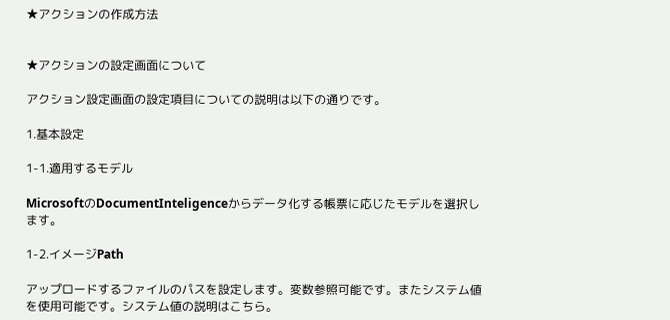★アクションの作成方法


★アクションの設定画面について

アクション設定画面の設定項目についての説明は以下の通りです。

1.基本設定

1-1.適用するモデル

MicrosoftのDocumentInteligenceからデータ化する帳票に応じたモデルを選択します。

1-2.イメージPath

アップロードするファイルのパスを設定します。変数参照可能です。またシステム値を使用可能です。システム値の説明はこちら。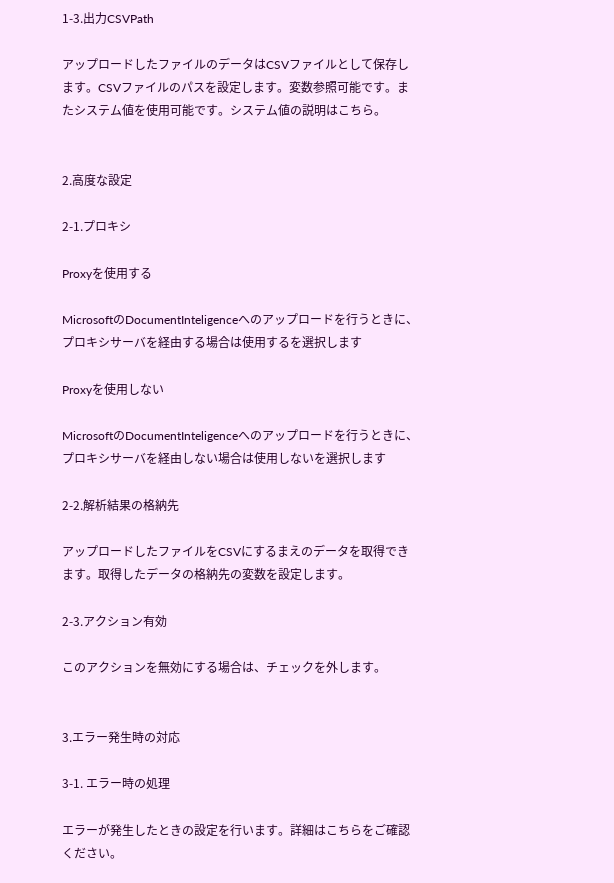1-3.出力CSVPath

アップロードしたファイルのデータはCSVファイルとして保存します。CSVファイルのパスを設定します。変数参照可能です。またシステム値を使用可能です。システム値の説明はこちら。


2.高度な設定

2-1.プロキシ

Proxyを使用する

MicrosoftのDocumentInteligenceへのアップロードを行うときに、プロキシサーバを経由する場合は使用するを選択します

Proxyを使用しない

MicrosoftのDocumentInteligenceへのアップロードを行うときに、プロキシサーバを経由しない場合は使用しないを選択します

2-2.解析結果の格納先

アップロードしたファイルをCSVにするまえのデータを取得できます。取得したデータの格納先の変数を設定します。

2-3.アクション有効

このアクションを無効にする場合は、チェックを外します。


3.エラー発生時の対応

3-1. エラー時の処理

エラーが発生したときの設定を行います。詳細はこちらをご確認ください。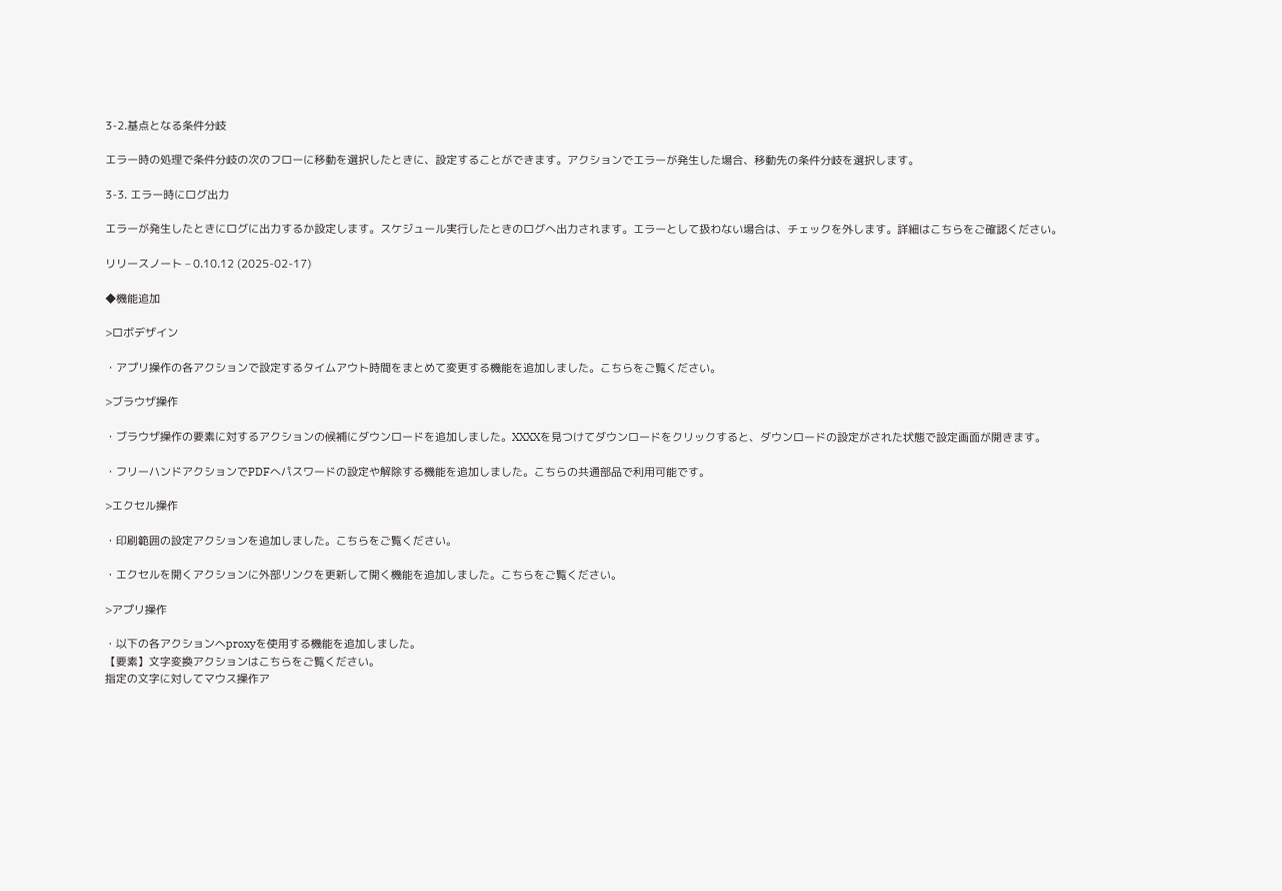3-2.基点となる条件分岐

エラー時の処理で条件分岐の次のフローに移動を選択したときに、設定することができます。アクションでエラーが発生した場合、移動先の条件分岐を選択します。

3-3. エラー時にログ出力

エラーが発生したときにログに出力するか設定します。スケジュール実行したときのログへ出力されます。エラーとして扱わない場合は、チェックを外します。詳細はこちらをご確認ください。

リリースノート – 0.10.12 (2025-02-17)

◆機能追加

>ロボデザイン

・アプリ操作の各アクションで設定するタイムアウト時間をまとめて変更する機能を追加しました。こちらをご覧ください。

>ブラウザ操作

・ブラウザ操作の要素に対するアクションの候補にダウンロードを追加しました。XXXXを見つけてダウンロードをクリックすると、ダウンロードの設定がされた状態で設定画面が開きます。

・フリーハンドアクションでPDFへパスワードの設定や解除する機能を追加しました。こちらの共通部品で利用可能です。

>エクセル操作

・印刷範囲の設定アクションを追加しました。こちらをご覧ください。

・エクセルを開くアクションに外部リンクを更新して開く機能を追加しました。こちらをご覧ください。

>アプリ操作

・以下の各アクションへproxyを使用する機能を追加しました。
【要素】文字変換アクションはこちらをご覧ください。
指定の文字に対してマウス操作ア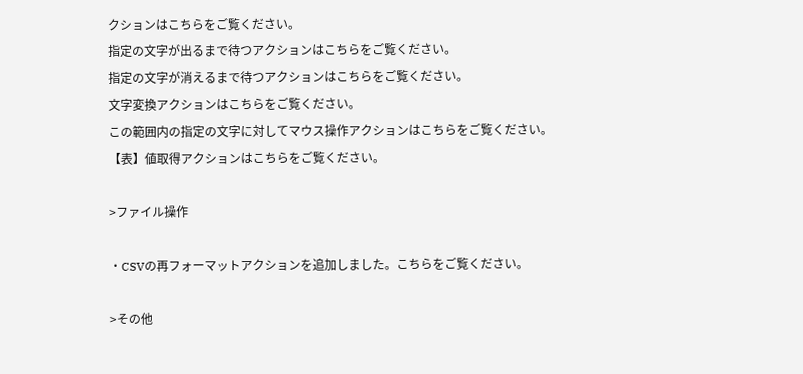クションはこちらをご覧ください。
指定の文字が出るまで待つアクションはこちらをご覧ください。
指定の文字が消えるまで待つアクションはこちらをご覧ください。
文字変換アクションはこちらをご覧ください。
この範囲内の指定の文字に対してマウス操作アクションはこちらをご覧ください。
【表】値取得アクションはこちらをご覧ください。

>ファイル操作

・CSVの再フォーマットアクションを追加しました。こちらをご覧ください。

>その他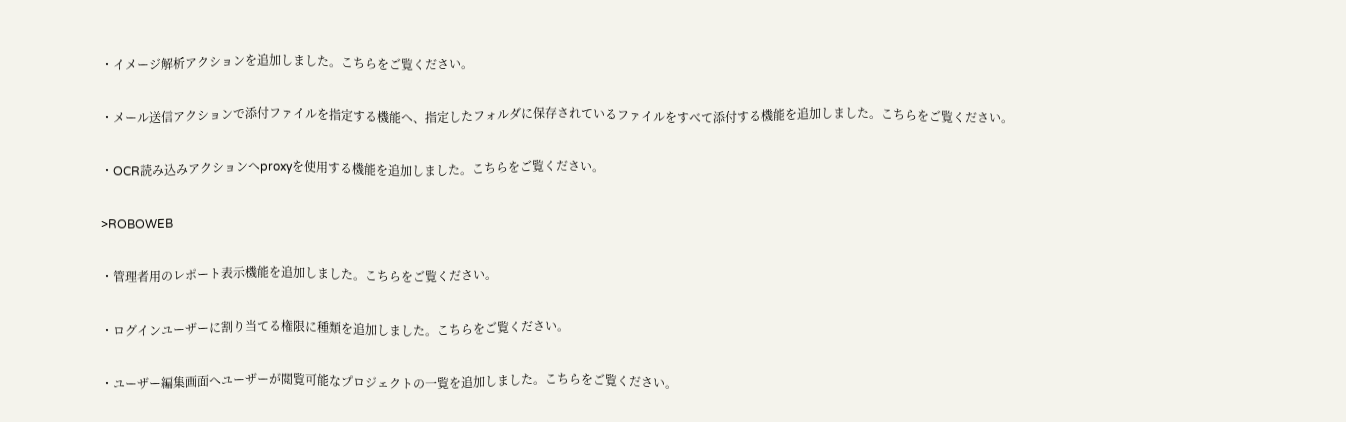・イメージ解析アクションを追加しました。こちらをご覧ください。

・メール送信アクションで添付ファイルを指定する機能へ、指定したフォルダに保存されているファイルをすべて添付する機能を追加しました。こちらをご覧ください。

・OCR読み込みアクションへproxyを使用する機能を追加しました。こちらをご覧ください。

>ROBOWEB

・管理者用のレポート表示機能を追加しました。こちらをご覧ください。

・ログインユーザーに割り当てる権限に種類を追加しました。こちらをご覧ください。

・ユーザー編集画面へユーザーが閲覧可能なプロジェクトの一覧を追加しました。こちらをご覧ください。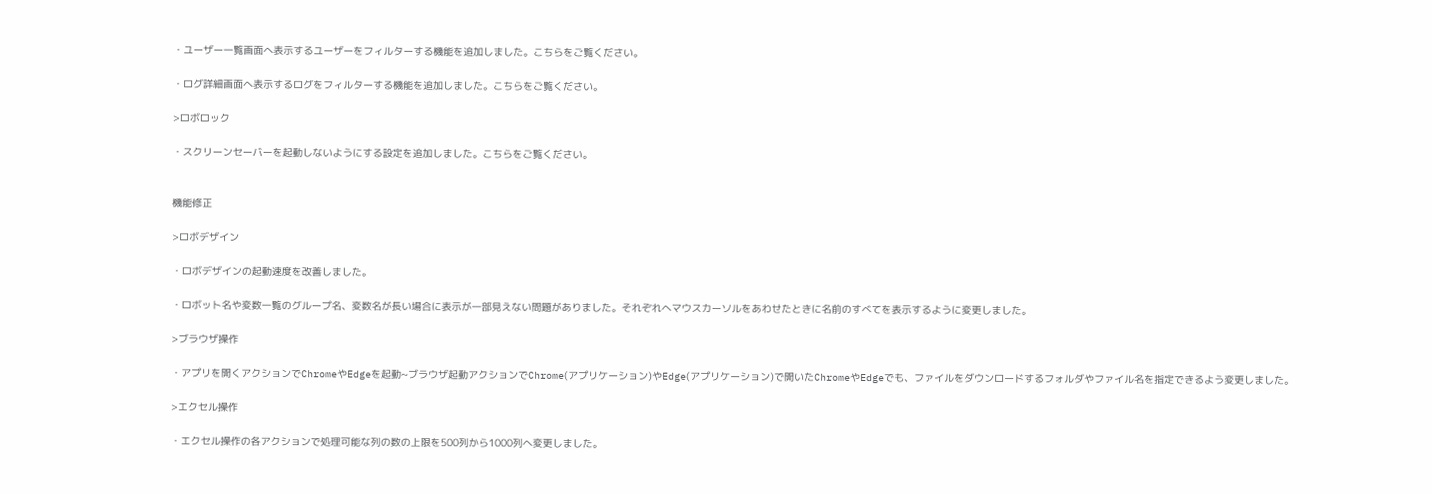・ユーザー一覧画面へ表示するユーザーをフィルターする機能を追加しました。こちらをご覧ください。

・ログ詳細画面へ表示するログをフィルターする機能を追加しました。こちらをご覧ください。

>ロボロック

・スクリーンセーバーを起動しないようにする設定を追加しました。こちらをご覧ください。


機能修正

>ロボデザイン

・ロボデザインの起動速度を改善しました。

・ロボット名や変数一覧のグループ名、変数名が長い場合に表示が一部見えない問題がありました。それぞれへマウスカーソルをあわせたときに名前のすべてを表示するように変更しました。

>ブラウザ操作

・アプリを開くアクションでChromeやEdgeを起動~ブラウザ起動アクションでChrome(アプリケーション)やEdge(アプリケーション)で開いたChromeやEdgeでも、ファイルをダウンロードするフォルダやファイル名を指定できるよう変更しました。

>エクセル操作

・エクセル操作の各アクションで処理可能な列の数の上限を500列から1000列へ変更しました。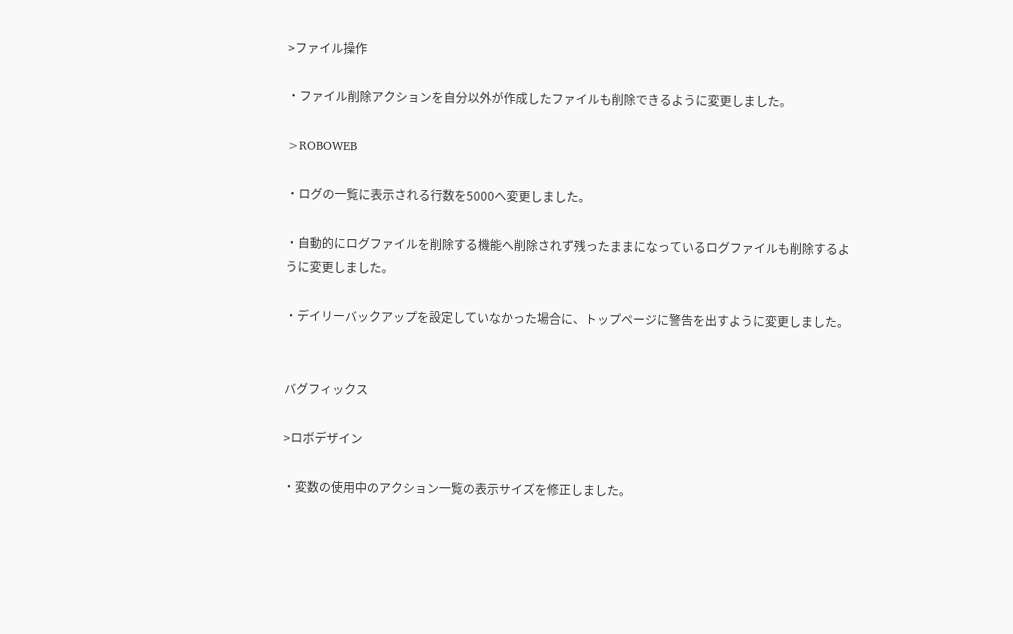>ファイル操作

・ファイル削除アクションを自分以外が作成したファイルも削除できるように変更しました。

>ROBOWEB

・ログの一覧に表示される行数を5000へ変更しました。

・自動的にログファイルを削除する機能へ削除されず残ったままになっているログファイルも削除するように変更しました。

・デイリーバックアップを設定していなかった場合に、トップページに警告を出すように変更しました。


バグフィックス

>ロボデザイン

・変数の使用中のアクション一覧の表示サイズを修正しました。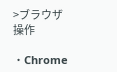>ブラウザ操作

・Chrome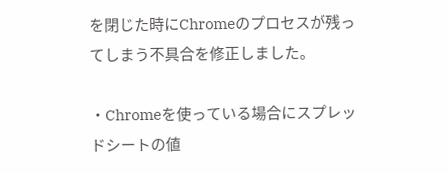を閉じた時にChromeのプロセスが残ってしまう不具合を修正しました。

・Chromeを使っている場合にスプレッドシートの値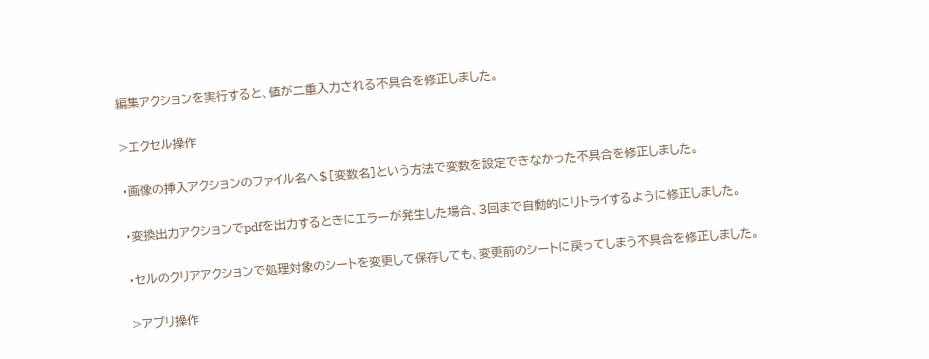編集アクションを実行すると、値が二重入力される不具合を修正しました。

>エクセル操作

・画像の挿入アクションのファイル名へ$[変数名]という方法で変数を設定できなかった不具合を修正しました。

・変換出力アクションでpdfを出力するときにエラーが発生した場合、3回まで自動的にリトライするように修正しました。

・セルのクリアアクションで処理対象のシートを変更して保存しても、変更前のシートに戻ってしまう不具合を修正しました。

>アプリ操作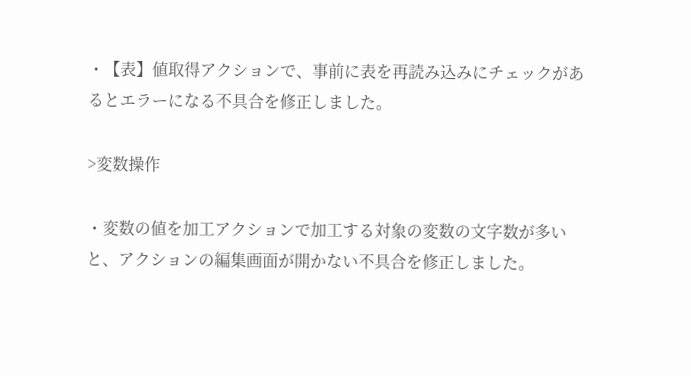・【表】値取得アクションで、事前に表を再読み込みにチェックがあるとエラーになる不具合を修正しました。

>変数操作

・変数の値を加工アクションで加工する対象の変数の文字数が多いと、アクションの編集画面が開かない不具合を修正しました。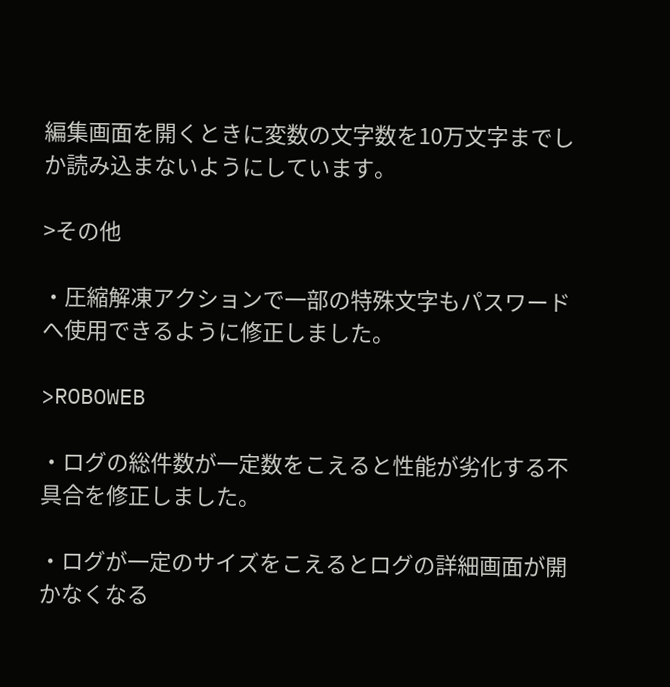編集画面を開くときに変数の文字数を10万文字までしか読み込まないようにしています。

>その他

・圧縮解凍アクションで一部の特殊文字もパスワードへ使用できるように修正しました。

>ROBOWEB

・ログの総件数が一定数をこえると性能が劣化する不具合を修正しました。

・ログが一定のサイズをこえるとログの詳細画面が開かなくなる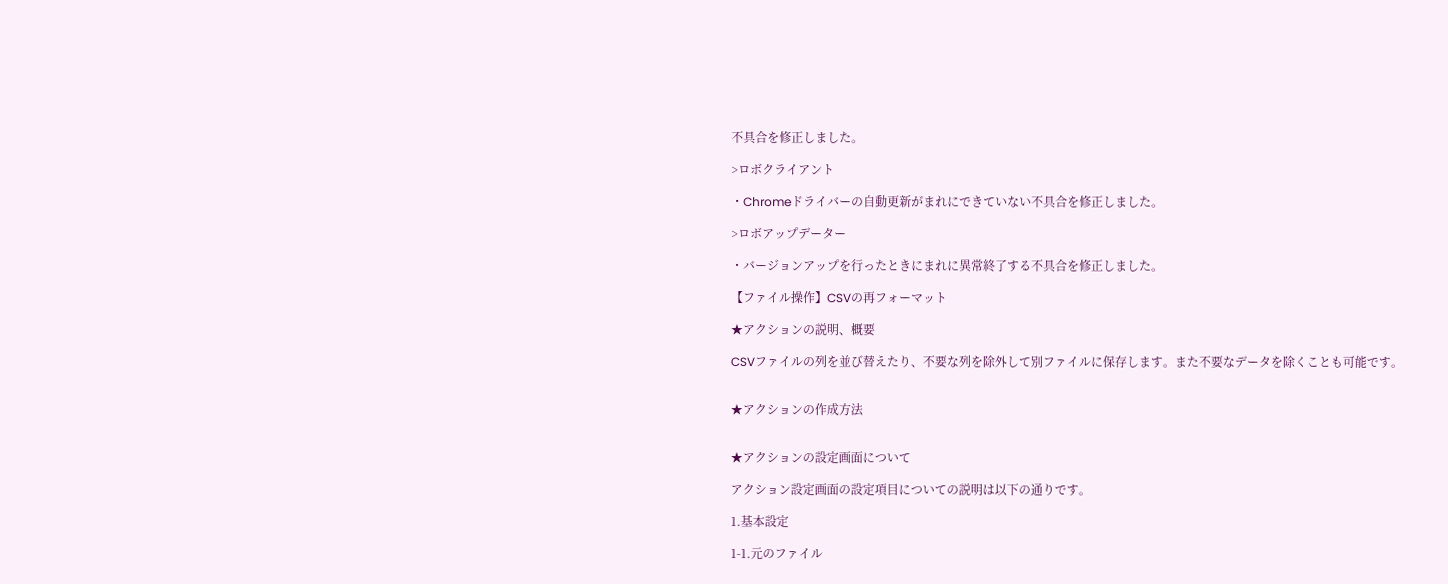不具合を修正しました。

>ロボクライアント

・Chromeドライバーの自動更新がまれにできていない不具合を修正しました。

>ロボアップデーター

・バージョンアップを行ったときにまれに異常終了する不具合を修正しました。

【ファイル操作】CSVの再フォーマット

★アクションの説明、概要

CSVファイルの列を並び替えたり、不要な列を除外して別ファイルに保存します。また不要なデータを除くことも可能です。


★アクションの作成方法


★アクションの設定画面について

アクション設定画面の設定項目についての説明は以下の通りです。

1.基本設定

1-1.元のファイル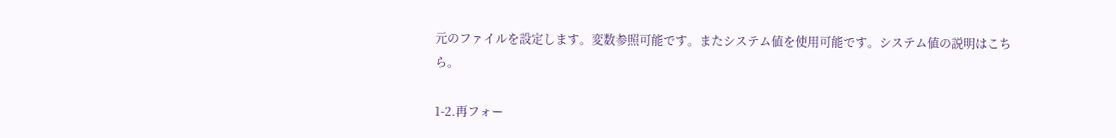元のファイルを設定します。変数参照可能です。またシステム値を使用可能です。システム値の説明はこちら。

1-2.再フォー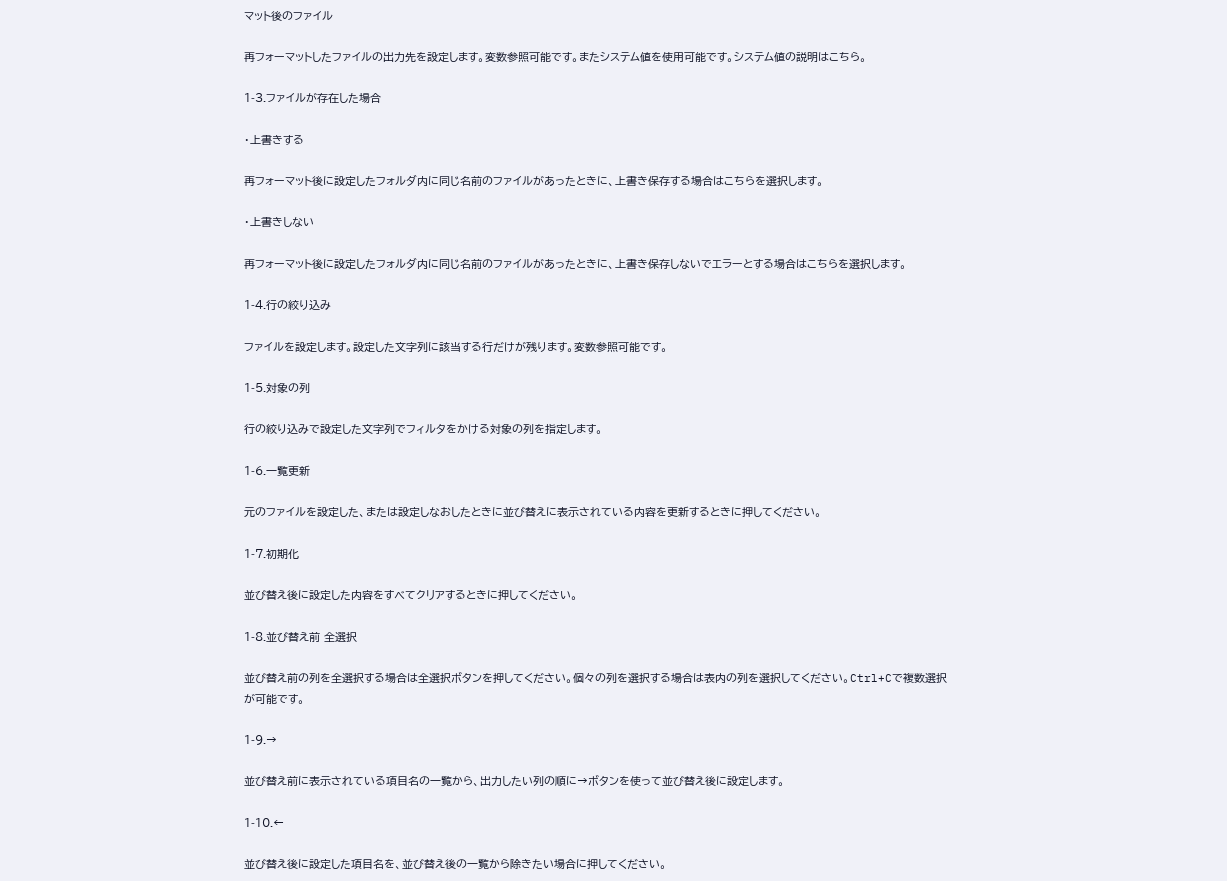マット後のファイル

再フォーマットしたファイルの出力先を設定します。変数参照可能です。またシステム値を使用可能です。システム値の説明はこちら。

1-3.ファイルが存在した場合

・上書きする

再フォーマット後に設定したフォルダ内に同じ名前のファイルがあったときに、上書き保存する場合はこちらを選択します。

・上書きしない

再フォーマット後に設定したフォルダ内に同じ名前のファイルがあったときに、上書き保存しないでエラーとする場合はこちらを選択します。

1-4.行の絞り込み

ファイルを設定します。設定した文字列に該当する行だけが残ります。変数参照可能です。

1-5.対象の列

行の絞り込みで設定した文字列でフィルタをかける対象の列を指定します。

1-6.一覧更新

元のファイルを設定した、または設定しなおしたときに並び替えに表示されている内容を更新するときに押してください。

1-7.初期化

並び替え後に設定した内容をすべてクリアするときに押してください。

1-8.並び替え前 全選択

並び替え前の列を全選択する場合は全選択ボタンを押してください。個々の列を選択する場合は表内の列を選択してください。Ctrl+Cで複数選択が可能です。

1-9.→

並び替え前に表示されている項目名の一覧から、出力したい列の順に→ボタンを使って並び替え後に設定します。

1-10.←

並び替え後に設定した項目名を、並び替え後の一覧から除きたい場合に押してください。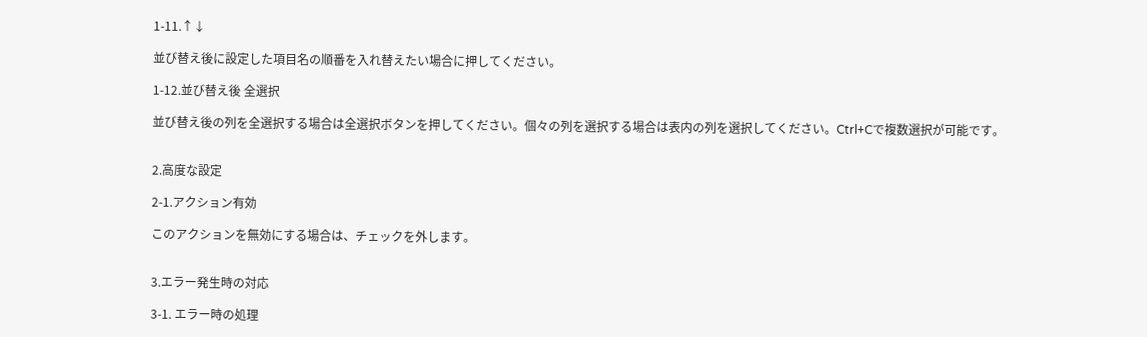1-11.↑↓

並び替え後に設定した項目名の順番を入れ替えたい場合に押してください。

1-12.並び替え後 全選択

並び替え後の列を全選択する場合は全選択ボタンを押してください。個々の列を選択する場合は表内の列を選択してください。Ctrl+Cで複数選択が可能です。


2.高度な設定

2-1.アクション有効

このアクションを無効にする場合は、チェックを外します。


3.エラー発生時の対応

3-1. エラー時の処理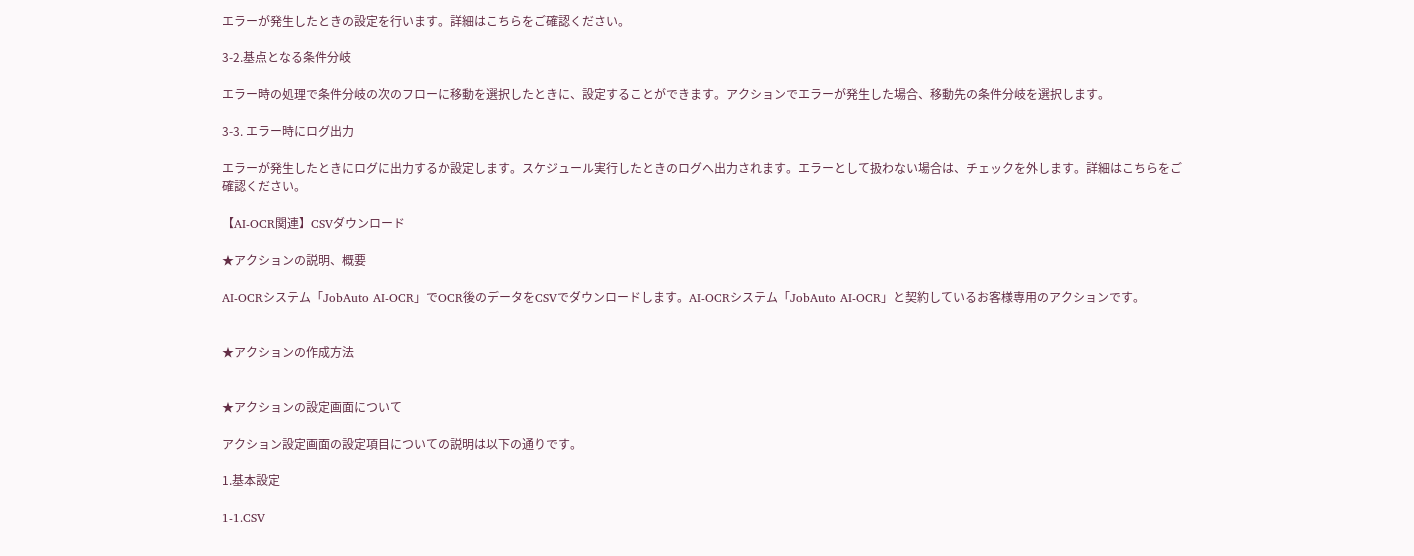エラーが発生したときの設定を行います。詳細はこちらをご確認ください。

3-2.基点となる条件分岐

エラー時の処理で条件分岐の次のフローに移動を選択したときに、設定することができます。アクションでエラーが発生した場合、移動先の条件分岐を選択します。

3-3. エラー時にログ出力

エラーが発生したときにログに出力するか設定します。スケジュール実行したときのログへ出力されます。エラーとして扱わない場合は、チェックを外します。詳細はこちらをご確認ください。

【AI-OCR関連】CSVダウンロード

★アクションの説明、概要

AI-OCRシステム「JobAuto AI-OCR」でOCR後のデータをCSVでダウンロードします。AI-OCRシステム「JobAuto AI-OCR」と契約しているお客様専用のアクションです。


★アクションの作成方法


★アクションの設定画面について

アクション設定画面の設定項目についての説明は以下の通りです。

1.基本設定

1-1.CSV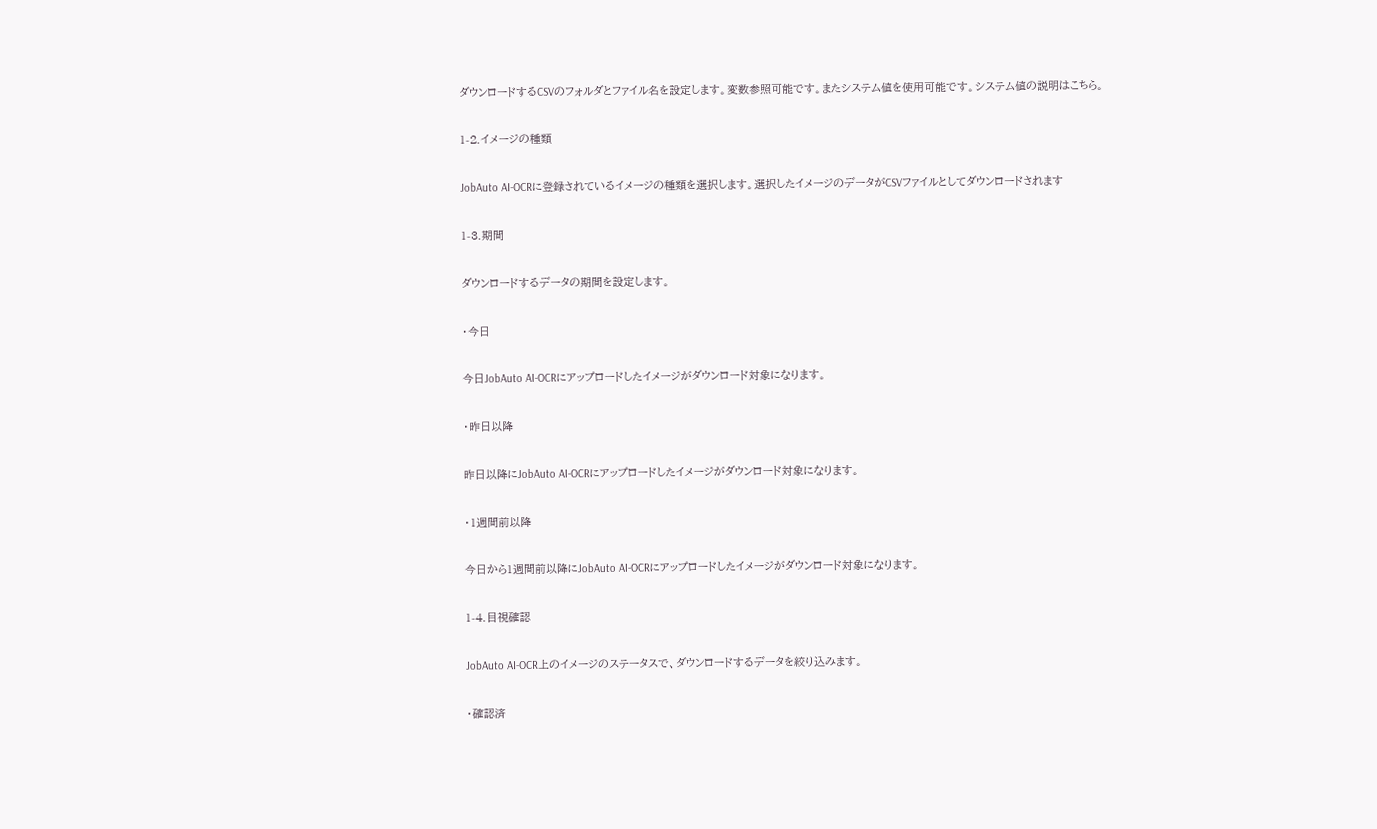ダウンロードするCSVのフォルダとファイル名を設定します。変数参照可能です。またシステム値を使用可能です。システム値の説明はこちら。

1-2.イメージの種類

JobAuto AI-OCRに登録されているイメージの種類を選択します。選択したイメージのデータがCSVファイルとしてダウンロードされます

1-3.期間

ダウンロードするデータの期間を設定します。

・今日

今日JobAuto AI-OCRにアップロードしたイメージがダウンロード対象になります。

・昨日以降

昨日以降にJobAuto AI-OCRにアップロードしたイメージがダウンロード対象になります。

・1週間前以降

今日から1週間前以降にJobAuto AI-OCRにアップロードしたイメージがダウンロード対象になります。

1-4.目視確認

JobAuto AI-OCR上のイメージのステータスで、ダウンロードするデータを絞り込みます。

・確認済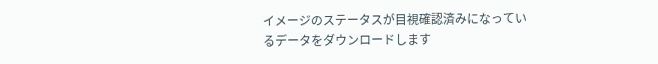イメージのステータスが目視確認済みになっているデータをダウンロードします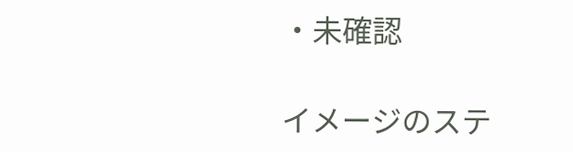・未確認

イメージのステ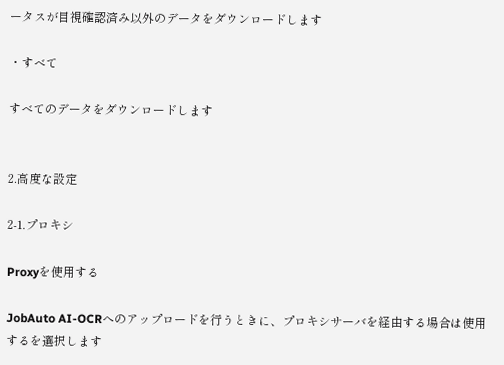ータスが目視確認済み以外のデータをダウンロードします

・すべて

すべてのデータをダウンロードします


2.高度な設定

2-1.プロキシ

Proxyを使用する

JobAuto AI-OCRへのアップロードを行うときに、プロキシサーバを経由する場合は使用するを選択します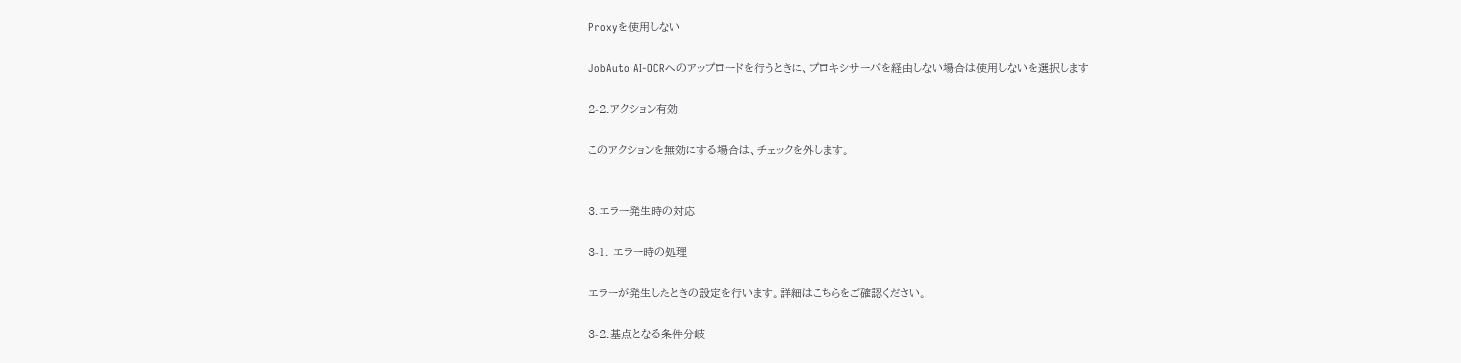Proxyを使用しない

JobAuto AI-OCRへのアップロードを行うときに、プロキシサーバを経由しない場合は使用しないを選択します

2-2.アクション有効

このアクションを無効にする場合は、チェックを外します。


3.エラー発生時の対応

3-1. エラー時の処理

エラーが発生したときの設定を行います。詳細はこちらをご確認ください。

3-2.基点となる条件分岐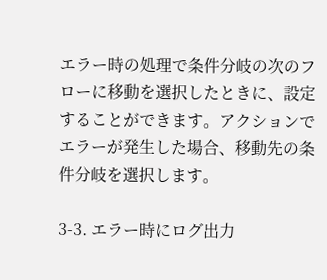エラー時の処理で条件分岐の次のフローに移動を選択したときに、設定することができます。アクションでエラーが発生した場合、移動先の条件分岐を選択します。

3-3. エラー時にログ出力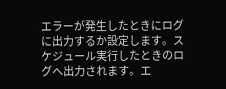エラーが発生したときにログに出力するか設定します。スケジュール実行したときのログへ出力されます。エ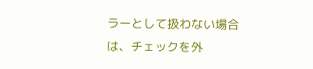ラーとして扱わない場合は、チェックを外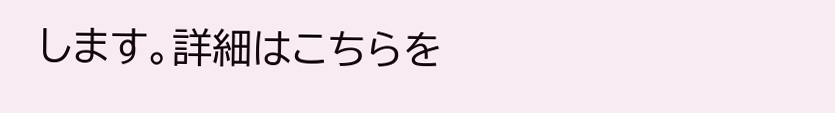します。詳細はこちらを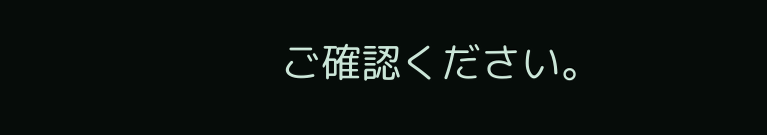ご確認ください。